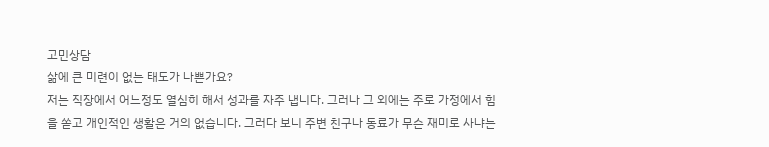고민상담
삶에 큰 미련이 없는 태도가 나쁜가요?
저는 직장에서 어느정도 열심히 해서 성과를 자주 냅니다. 그러나 그 외에는 주로 가정에서 힘을 쏟고 개인적인 생활은 거의 없습니다. 그러다 보니 주변 친구나 동료가 무슨 재미로 사냐는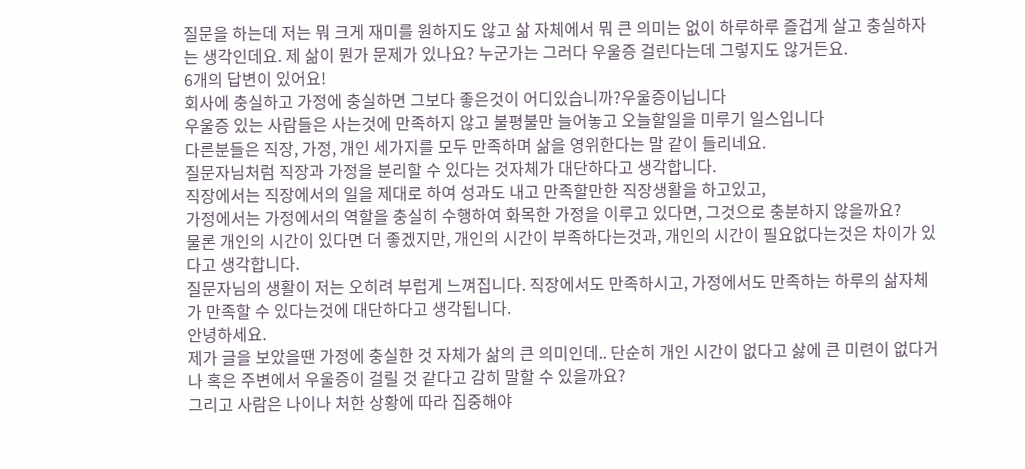질문을 하는데 저는 뭐 크게 재미를 원하지도 않고 삶 자체에서 뭐 큰 의미는 없이 하루하루 즐겁게 살고 충실하자는 생각인데요. 제 삶이 뭔가 문제가 있나요? 누군가는 그러다 우울증 걸린다는데 그렇지도 않거든요.
6개의 답변이 있어요!
회사에 충실하고 가정에 충실하면 그보다 좋은것이 어디있습니까?우울증이닙니다
우울증 있는 사람들은 사는것에 만족하지 않고 불평불만 늘어놓고 오늘할일을 미루기 일스입니다
다른분들은 직장, 가정, 개인 세가지를 모두 만족하며 삶을 영위한다는 말 같이 들리네요.
질문자님처럼 직장과 가정을 분리할 수 있다는 것자체가 대단하다고 생각합니다.
직장에서는 직장에서의 일을 제대로 하여 성과도 내고 만족할만한 직장생활을 하고있고,
가정에서는 가정에서의 역할을 충실히 수행하여 화목한 가정을 이루고 있다면, 그것으로 충분하지 않을까요?
물론 개인의 시간이 있다면 더 좋겠지만, 개인의 시간이 부족하다는것과, 개인의 시간이 필요없다는것은 차이가 있다고 생각합니다.
질문자님의 생활이 저는 오히려 부럽게 느껴집니다. 직장에서도 만족하시고, 가정에서도 만족하는 하루의 삶자체가 만족할 수 있다는것에 대단하다고 생각됩니다.
안녕하세요.
제가 글을 보았을땐 가정에 충실한 것 자체가 삶의 큰 의미인데.. 단순히 개인 시간이 없다고 삻에 큰 미련이 없다거나 혹은 주변에서 우울증이 걸릴 것 같다고 감히 말할 수 있을까요?
그리고 사람은 나이나 처한 상황에 따라 집중해야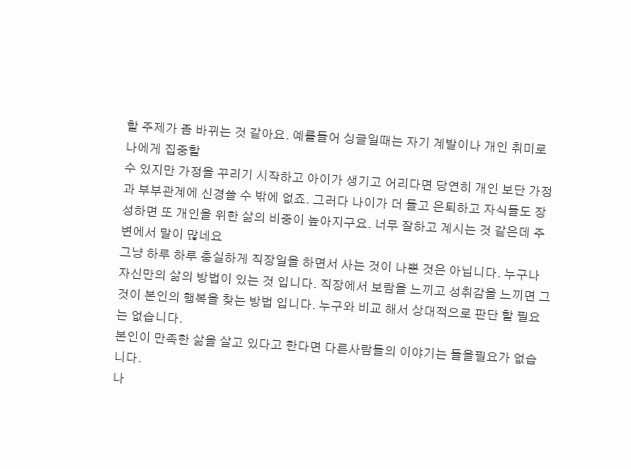할 주제가 좀 바뀌는 것 같아요. 예를들어 싱글일때는 자기 계발이나 개인 취미로 나에게 집중할
수 있지만 가정을 꾸리기 시작하고 아이가 생기고 어리다면 당연히 개인 보단 가정과 부부관계에 신경쓸 수 밖에 없죠. 그러다 나이가 더 들고 은퇴하고 자식들도 장성하면 또 개인을 위한 삶의 비중이 높아지구요. 너무 잘하고 계시는 것 같은데 주변에서 말이 많네요
그냥 하루 하루 충실하게 직장일을 하면서 사는 것이 나뿐 것은 아닙니다. 누구나 자신만의 삶의 방법이 있는 것 입니다. 직장에서 보람을 느끼고 성취감을 느끼면 그것이 본인의 행복을 찾는 방법 입니다. 누구와 비교 해서 상대적으로 판단 할 필요는 없습니다.
본인이 만족한 삶을 살고 있다고 한다면 다른사람들의 이야기는 들을필요가 없습니다.
나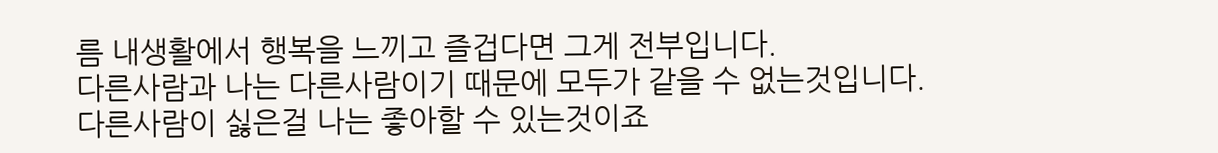름 내생활에서 행복을 느끼고 즐겁다면 그게 전부입니다.
다른사람과 나는 다른사람이기 때문에 모두가 같을 수 없는것입니다.
다른사람이 싫은걸 나는 좋아할 수 있는것이죠